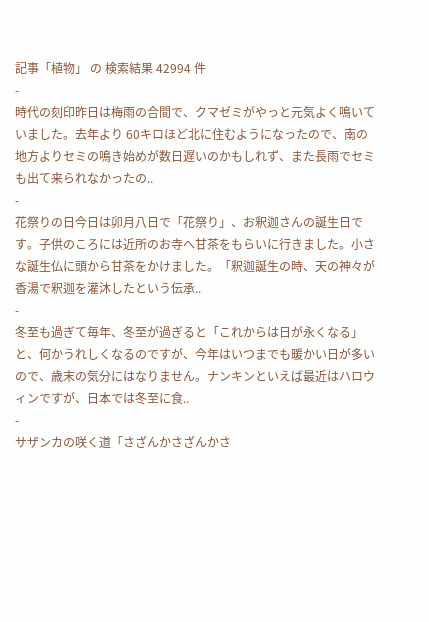記事「植物」 の 検索結果 42994 件
-
時代の刻印昨日は梅雨の合間で、クマゼミがやっと元気よく鳴いていました。去年より 60キロほど北に住むようになったので、南の地方よりセミの鳴き始めが数日遅いのかもしれず、また長雨でセミも出て来られなかったの..
-
花祭りの日今日は卯月八日で「花祭り」、お釈迦さんの誕生日です。子供のころには近所のお寺へ甘茶をもらいに行きました。小さな誕生仏に頭から甘茶をかけました。「釈迦誕生の時、天の神々が香湯で釈迦を灌沐したという伝承..
-
冬至も過ぎて毎年、冬至が過ぎると「これからは日が永くなる」と、何かうれしくなるのですが、今年はいつまでも暖かい日が多いので、歳末の気分にはなりません。ナンキンといえば最近はハロウィンですが、日本では冬至に食..
-
サザンカの咲く道「さざんかさざんかさ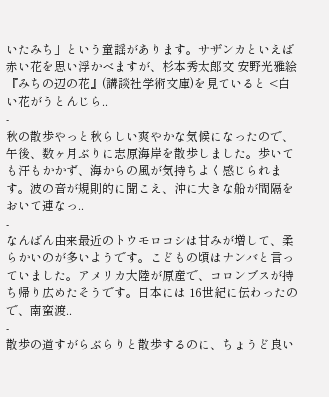いたみち」という童謡があります。サザンカといえば赤い花を思い浮かべますが、杉本秀太郎文 安野光雅絵『みちの辺の花』(講談社学術文庫)を見ていると <白い花がうとんじら..
-
秋の散歩やっと秋らしい爽やかな気候になったので、午後、数ヶ月ぶりに志原海岸を散歩しました。歩いても汗もかかず、海からの風が気持ちよく感じられます。波の音が規則的に聞こえ、沖に大きな船が間隔をおいて連なっ..
-
なんばん由来最近のトウモロコシは甘みが増して、柔らかいのが多いようです。こどもの頃はナンバと言っていました。アメリカ大陸が原産で、コロンブスが持ち帰り広めたそうです。日本には 16世紀に伝わったので、南蛮渡..
-
散歩の道すがらぶらりと散歩するのに、ちょうど良い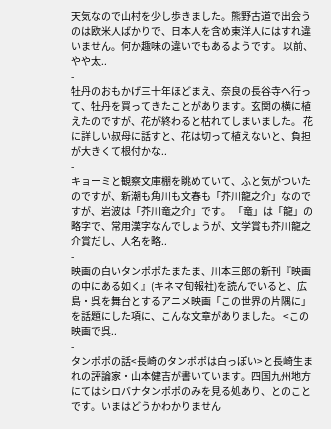天気なので山村を少し歩きました。熊野古道で出会うのは欧米人ばかりで、日本人を含め東洋人にはすれ違いません。何か趣味の違いでもあるようです。 以前、やや太..
-
牡丹のおもかげ三十年ほどまえ、奈良の長谷寺へ行って、牡丹を買ってきたことがあります。玄関の横に植えたのですが、花が終わると枯れてしまいました。 花に詳しい叔母に話すと、花は切って植えないと、負担が大きくて根付かな..
-
キョーミと観察文庫棚を眺めていて、ふと気がついたのですが、新潮も角川も文春も「芥川龍之介」なのですが、岩波は「芥川竜之介」です。 「竜」は「龍」の略字で、常用漢字なんでしょうが、文学賞も芥川龍之介賞だし、人名を略..
-
映画の白いタンポポたまたま、川本三郎の新刊『映画の中にある如く』(キネマ旬報社)を読んでいると、広島・呉を舞台とするアニメ映画「この世界の片隅に」を話題にした項に、こんな文章がありました。 <この映画で呉..
-
タンポポの話<長崎のタンポポは白っぽい>と長崎生まれの評論家・山本健吉が書いています。四国九州地方にてはシロバナタンポポのみを見る処あり、とのことです。いまはどうかわかりません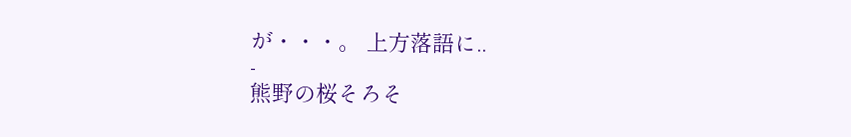が・・・。 上方落語に..
-
熊野の桜そろそ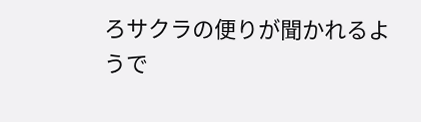ろサクラの便りが聞かれるようで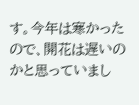す。今年は寒かったので、開花は遅いのかと思っていまし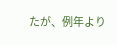たが、例年より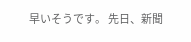早いそうです。 先日、新聞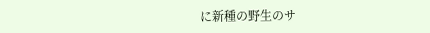に新種の野生のサ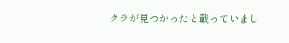クラが見つかったと載っていまし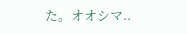た。オオシマ..